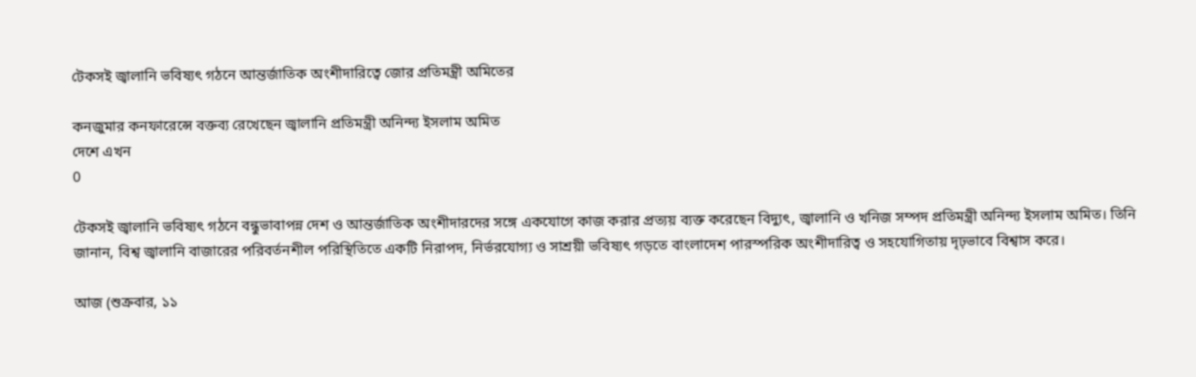টেকসই জ্বালানি ভবিষ্যৎ গঠনে আন্তর্জাতিক অংশীদারিত্বে জোর প্রতিমন্ত্রী অমিতের

কনজুমার কনফারেন্সে বক্তব্য রেখেছেন জ্বালানি প্রতিমন্ত্রী অনিন্দ্য ইসলাম অমিত
দেশে এখন
0

টেকসই জ্বালানি ভবিষ্যৎ গঠনে বন্ধুভাবাপন্ন দেশ ও আন্তর্জাতিক অংশীদারদের সঙ্গে একযোগে কাজ করার প্রত্যয় ব্যক্ত করেছেন বিদ্যুৎ, জ্বালানি ও খনিজ সম্পদ প্রতিমন্ত্রী অনিন্দ্য ইসলাম অমিত। তিনি জানান, বিশ্ব জ্বালানি বাজারের পরিবর্তনশীল পরিস্থিতিতে একটি নিরাপদ, নির্ভরযোগ্য ও সাশ্রয়ী ভবিষ্যৎ গড়তে বাংলাদেশ পারস্পরিক অংশীদারিত্ব ও সহযোগিতায় দৃঢ়ভাবে বিশ্বাস করে।

আজ (শুক্রবার, ১১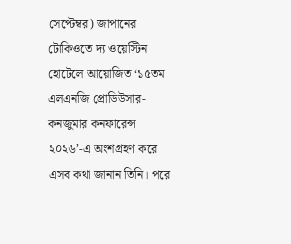সেপ্টেম্বর) জাপানের টোকিওতে দ্য ওয়েস্টিন হোটেলে আয়োজিত ‘১৫তম এলএনজি প্রোডিউসার-কনজুমার কনফারেন্স ২০২৬’-এ অংশগ্রহণ করে এসব কথা জানান তিনি। পরে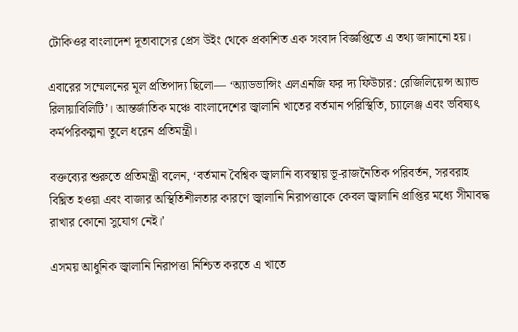টোকিওর বাংলাদেশ দূতাবাসের প্রেস উইং থেকে প্রকাশিত এক সংবাদ বিজ্ঞপ্তিতে এ তথ্য জানানো হয়।

এবারের সম্মেলনের মূল প্রতিপাদ্য ছিলো— ‘অ্যাডভান্সিং এলএনজি ফর দ্য ফিউচার: রেজিলিয়েন্স অ্যান্ড রিলায়াবিলিটি’। আন্তর্জাতিক মঞ্চে বাংলাদেশের জ্বালানি খাতের বর্তমান পরিস্থিতি, চ্যালেঞ্জ এবং ভবিষ্যৎ কর্মপরিকল্পনা তুলে ধরেন প্রতিমন্ত্রী।

বক্তব্যের শুরুতে প্রতিমন্ত্রী বলেন, ‘বর্তমান বৈশ্বিক জ্বালানি ব্যবস্থায় ভূ-রাজনৈতিক পরিবর্তন, সরবরাহ বিঘ্নিত হওয়া এবং বাজার অস্থিতিশীলতার কারণে জ্বালানি নিরাপত্তাকে কেবল জ্বালানি প্রাপ্তির মধ্যে সীমাবদ্ধ রাখার কোনো সুযোগ নেই।’

এসময় আধুনিক জ্বালানি নিরাপত্তা নিশ্চিত করতে এ খাতে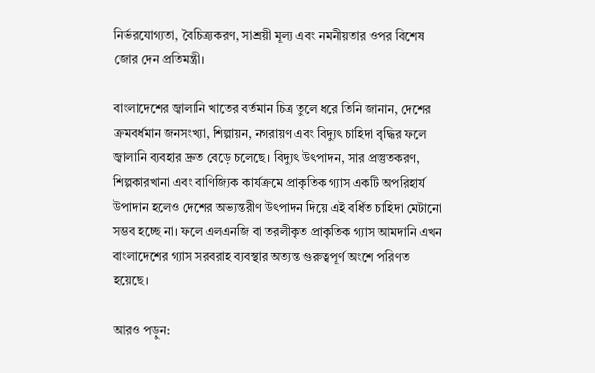নির্ভরযোগ্যতা, বৈচিত্র্যকরণ, সাশ্রয়ী মূল্য এবং নমনীয়তার ওপর বিশেষ জোর দেন প্রতিমন্ত্রী।

বাংলাদেশের জ্বালানি খাতের বর্তমান চিত্র তুলে ধরে তিনি জানান, দেশের ক্রমবর্ধমান জনসংখ্যা, শিল্পায়ন, নগরায়ণ এবং বিদ্যুৎ চাহিদা বৃদ্ধির ফলে জ্বালানি ব্যবহার দ্রুত বেড়ে চলেছে। বিদ্যুৎ উৎপাদন, সার প্রস্তুতকরণ, শিল্পকারখানা এবং বাণিজ্যিক কার্যক্রমে প্রাকৃতিক গ্যাস একটি অপরিহার্য উপাদান হলেও দেশের অভ্যন্তরীণ উৎপাদন দিয়ে এই বর্ধিত চাহিদা মেটানো সম্ভব হচ্ছে না। ফলে এলএনজি বা তরলীকৃত প্রাকৃতিক গ্যাস আমদানি এখন বাংলাদেশের গ্যাস সরবরাহ ব্যবস্থার অত্যন্ত গুরুত্বপূর্ণ অংশে পরিণত হয়েছে।

আরও পড়ুন: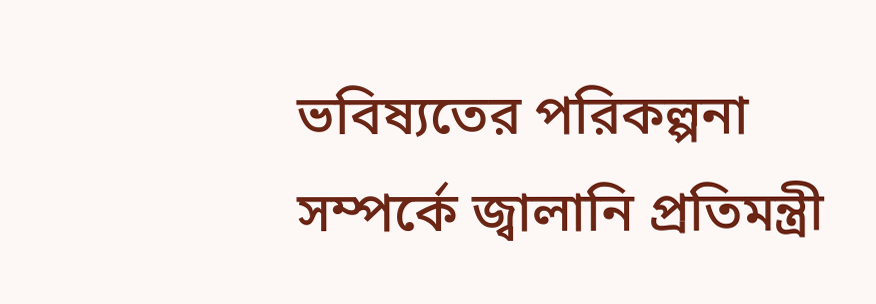ভবিষ্যতের পরিকল্পনা সম্পর্কে জ্বালানি প্রতিমন্ত্রী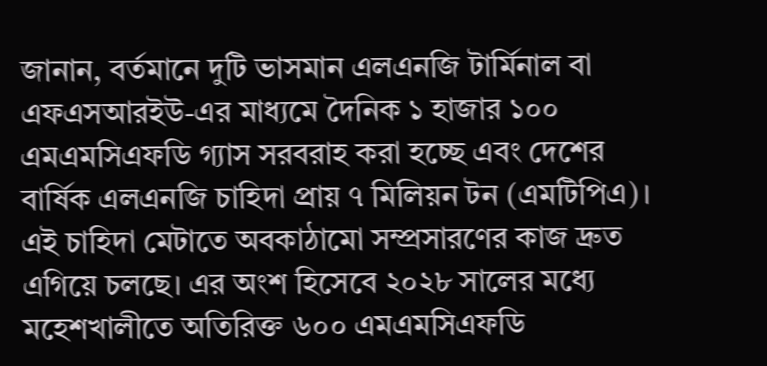জানান, বর্তমানে দুটি ভাসমান এলএনজি টার্মিনাল বা এফএসআরইউ-এর মাধ্যমে দৈনিক ১ হাজার ১০০ এমএমসিএফডি গ্যাস সরবরাহ করা হচ্ছে এবং দেশের বার্ষিক এলএনজি চাহিদা প্রায় ৭ মিলিয়ন টন (এমটিপিএ)। এই চাহিদা মেটাতে অবকাঠামো সম্প্রসারণের কাজ দ্রুত এগিয়ে চলছে। এর অংশ হিসেবে ২০২৮ সালের মধ্যে মহেশখালীতে অতিরিক্ত ৬০০ এমএমসিএফডি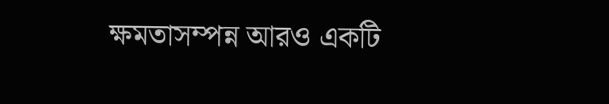ক্ষমতাসম্পন্ন আরও একটি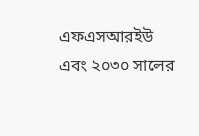এফএসআরইউ এবং ২০৩০ সালের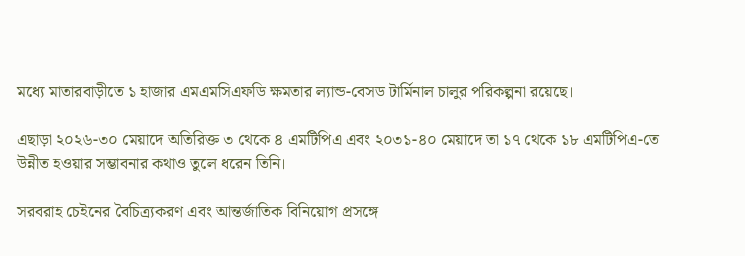মধ্যে মাতারবাড়ীতে ১ হাজার এমএমসিএফডি ক্ষমতার ল্যান্ড-বেসড টার্মিনাল চালুর পরিকল্পনা রয়েছে।

এছাড়া ২০২৬-৩০ মেয়াদে অতিরিক্ত ৩ থেকে ৪ এমটিপিএ এবং ২০৩১-৪০ মেয়াদে তা ১৭ থেকে ১৮ এমটিপিএ-তে উন্নীত হওয়ার সম্ভাবনার কথাও তুলে ধরেন তিনি।

সরবরাহ চেইনের বৈচিত্র্যকরণ এবং আন্তর্জাতিক বিনিয়োগ প্রসঙ্গে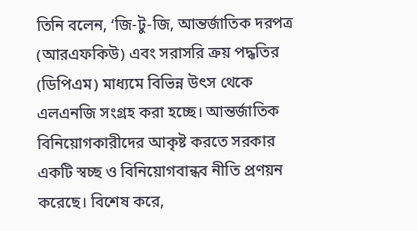তিনি বলেন, ‘জি-টু-জি, আন্তর্জাতিক দরপত্র (আরএফকিউ) এবং সরাসরি ক্রয় পদ্ধতির (ডিপিএম) মাধ্যমে বিভিন্ন উৎস থেকে এলএনজি সংগ্রহ করা হচ্ছে। আন্তর্জাতিক বিনিয়োগকারীদের আকৃষ্ট করতে সরকার একটি স্বচ্ছ ও বিনিয়োগবান্ধব নীতি প্রণয়ন করেছে। বিশেষ করে,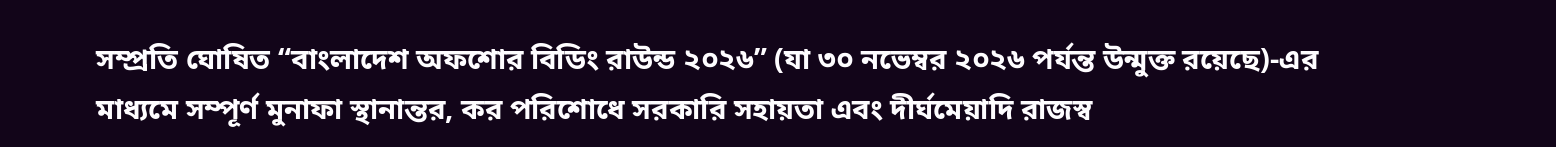সম্প্রতি ঘোষিত “বাংলাদেশ অফশোর বিডিং রাউন্ড ২০২৬” (যা ৩০ নভেম্বর ২০২৬ পর্যন্ত উন্মুক্ত রয়েছে)-এর মাধ্যমে সম্পূর্ণ মুনাফা স্থানান্তর, কর পরিশোধে সরকারি সহায়তা এবং দীর্ঘমেয়াদি রাজস্ব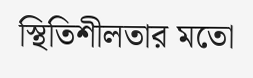স্থিতিশীলতার মতো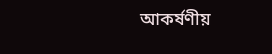আকর্ষণীয়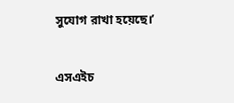সুযোগ রাখা হয়েছে।’

এসএইচ